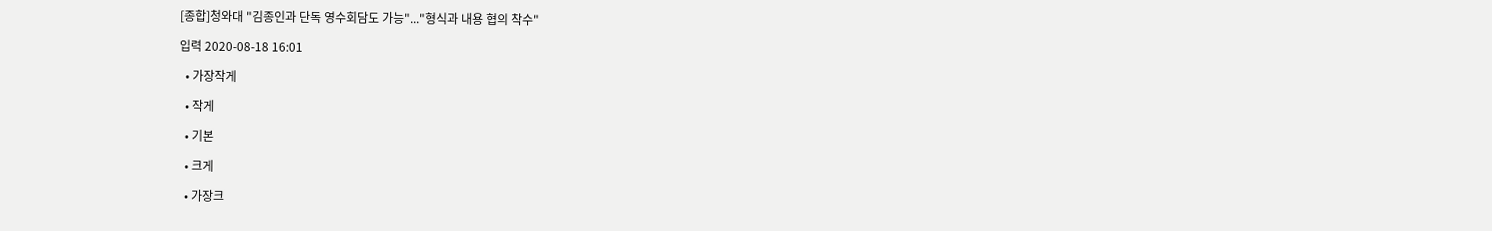[종합]청와대 "김종인과 단독 영수회담도 가능"..."형식과 내용 협의 착수"

입력 2020-08-18 16:01

  • 가장작게

  • 작게

  • 기본

  • 크게

  • 가장크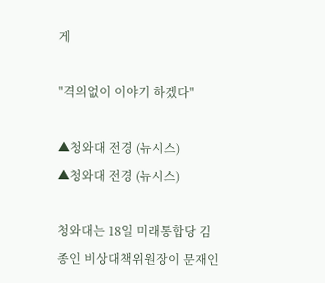게

"격의없이 이야기 하겠다"

▲청와대 전경 (뉴시스)
▲청와대 전경 (뉴시스)

청와대는 18일 미래통합당 김종인 비상대책위원장이 문재인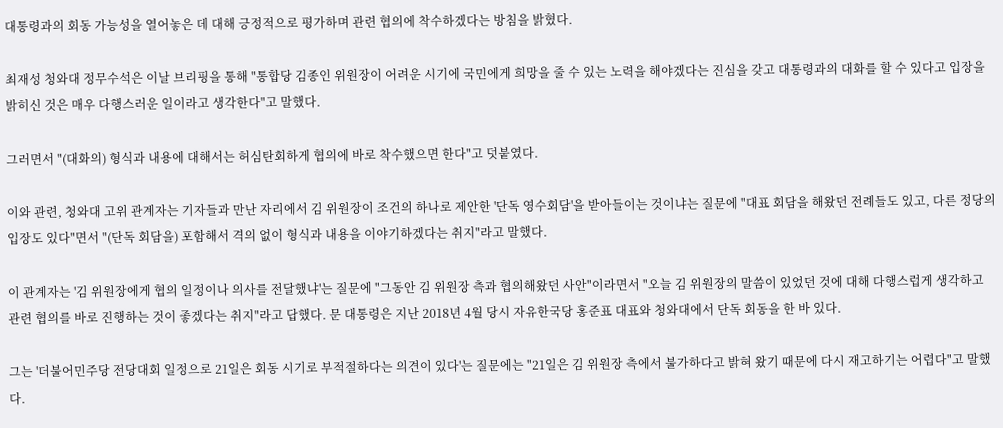대통령과의 회동 가능성을 열어놓은 데 대해 긍정적으로 평가하며 관련 협의에 착수하겠다는 방침을 밝혔다.

최재성 청와대 정무수석은 이날 브리핑을 통해 "통합당 김종인 위원장이 어려운 시기에 국민에게 희망을 줄 수 있는 노력을 해야겠다는 진심을 갖고 대통령과의 대화를 할 수 있다고 입장을 밝히신 것은 매우 다행스러운 일이라고 생각한다"고 말했다.

그러면서 "(대화의) 형식과 내용에 대해서는 허심탄회하게 협의에 바로 착수했으면 한다"고 덧붙였다.

이와 관련, 청와대 고위 관계자는 기자들과 만난 자리에서 김 위원장이 조건의 하나로 제안한 '단독 영수회담'을 받아들이는 것이냐는 질문에 "대표 회담을 해왔던 전례들도 있고, 다른 정당의 입장도 있다"면서 "(단독 회담을) 포함해서 격의 없이 형식과 내용을 이야기하겠다는 취지"라고 말했다.

이 관계자는 '김 위원장에게 협의 일정이나 의사를 전달했냐'는 질문에 "그동안 김 위원장 측과 협의해왔던 사안"이라면서 "오늘 김 위원장의 말씀이 있었던 것에 대해 다행스럽게 생각하고 관련 협의를 바로 진행하는 것이 좋겠다는 취지"라고 답했다. 문 대통령은 지난 2018년 4월 당시 자유한국당 홍준표 대표와 청와대에서 단독 회동을 한 바 있다.

그는 '더불어민주당 전당대회 일정으로 21일은 회동 시기로 부적절하다는 의견이 있다'는 질문에는 "21일은 김 위원장 측에서 불가하다고 밝혀 왔기 때문에 다시 재고하기는 어렵다"고 말했다.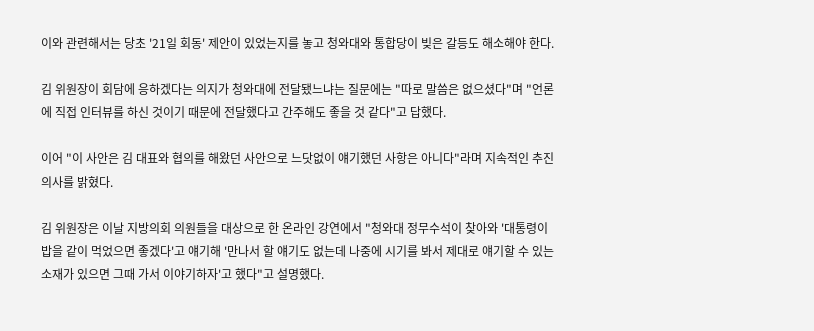이와 관련해서는 당초 '21일 회동' 제안이 있었는지를 놓고 청와대와 통합당이 빚은 갈등도 해소해야 한다.

김 위원장이 회담에 응하겠다는 의지가 청와대에 전달됐느냐는 질문에는 "따로 말씀은 없으셨다"며 "언론에 직접 인터뷰를 하신 것이기 때문에 전달했다고 간주해도 좋을 것 같다"고 답했다.

이어 "이 사안은 김 대표와 협의를 해왔던 사안으로 느닷없이 얘기했던 사항은 아니다"라며 지속적인 추진 의사를 밝혔다.

김 위원장은 이날 지방의회 의원들을 대상으로 한 온라인 강연에서 "청와대 정무수석이 찾아와 '대통령이 밥을 같이 먹었으면 좋겠다'고 얘기해 '만나서 할 얘기도 없는데 나중에 시기를 봐서 제대로 얘기할 수 있는 소재가 있으면 그때 가서 이야기하자'고 했다"고 설명했다.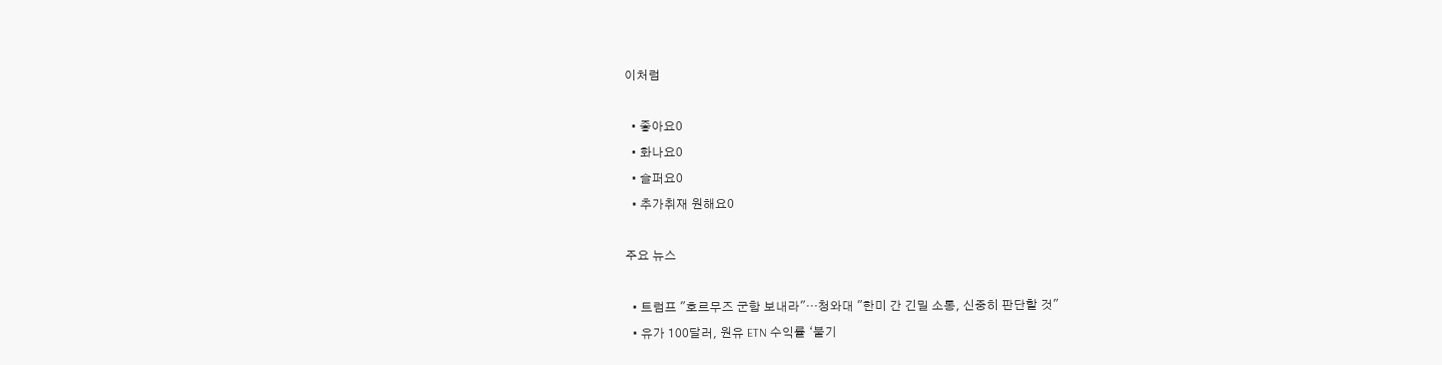이처럼

  • 좋아요0
  • 화나요0
  • 슬퍼요0
  • 추가취재 원해요0

주요 뉴스

  • 트럼프 "호르무즈 군함 보내라"…청와대 "한미 간 긴밀 소통, 신중히 판단할 것"
  • 유가 100달러, 원유 ETN 수익률 ‘불기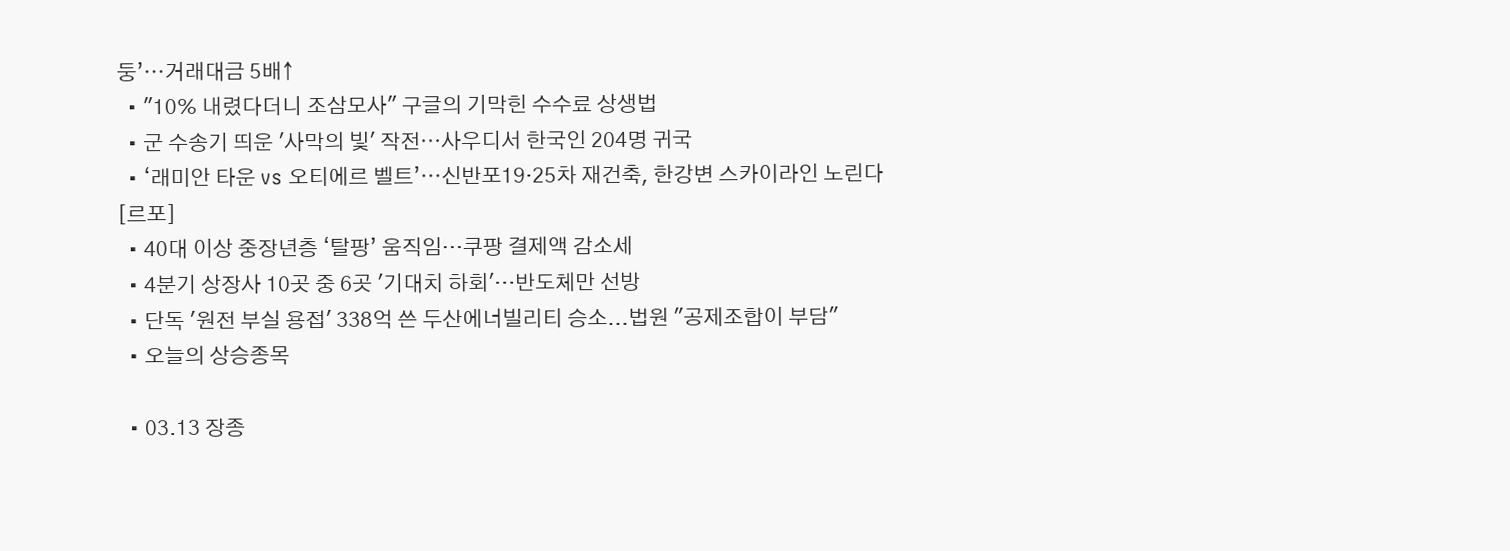둥’⋯거래대금 5배↑
  • "10% 내렸다더니 조삼모사" 구글의 기막힌 수수료 상생법
  • 군 수송기 띄운 '사막의 빛' 작전⋯사우디서 한국인 204명 귀국
  • ‘래미안 타운 vs 오티에르 벨트’⋯신반포19·25차 재건축, 한강변 스카이라인 노린다 [르포]
  • 40대 이상 중장년층 ‘탈팡’ 움직임…쿠팡 결제액 감소세
  • 4분기 상장사 10곳 중 6곳 '기대치 하회'…반도체만 선방
  • 단독 '원전 부실 용접' 338억 쓴 두산에너빌리티 승소...법원 "공제조합이 부담"
  • 오늘의 상승종목

  • 03.13 장종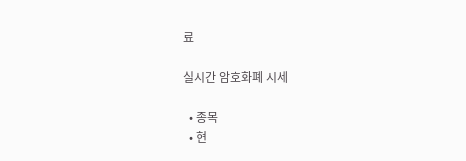료

실시간 암호화폐 시세

  • 종목
  • 현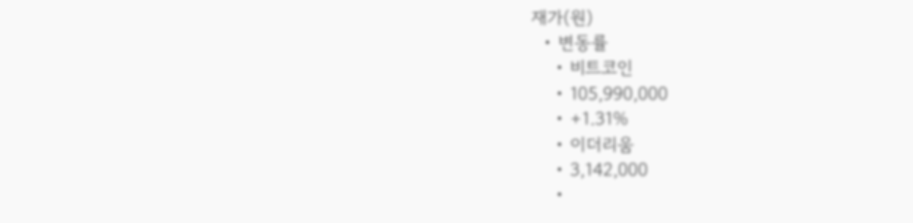재가(원)
  • 변동률
    • 비트코인
    • 105,990,000
    • +1.31%
    • 이더리움
    • 3,142,000
    •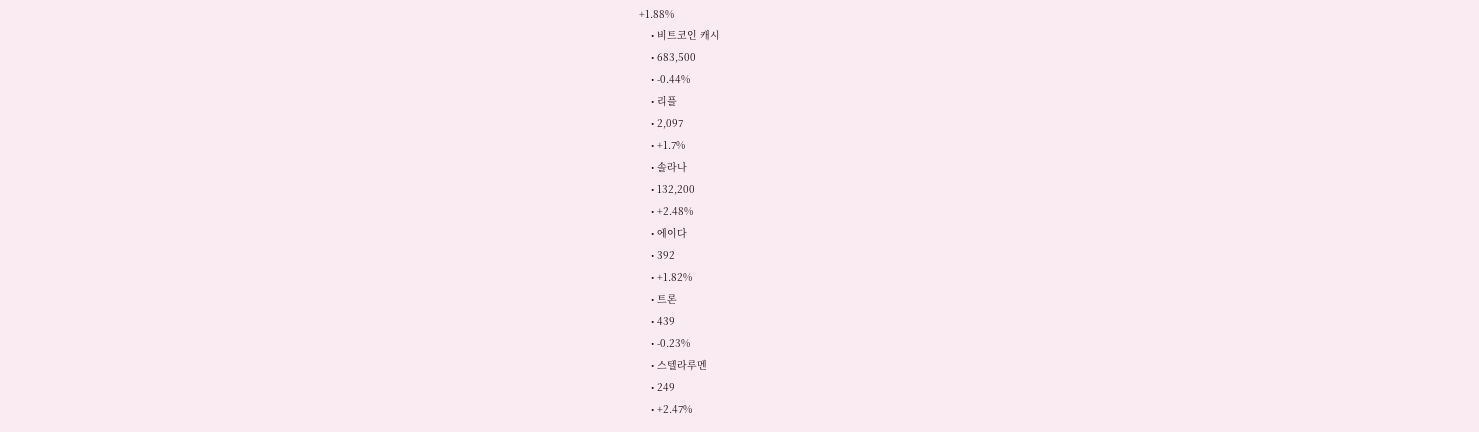+1.88%
    • 비트코인 캐시
    • 683,500
    • -0.44%
    • 리플
    • 2,097
    • +1.7%
    • 솔라나
    • 132,200
    • +2.48%
    • 에이다
    • 392
    • +1.82%
    • 트론
    • 439
    • -0.23%
    • 스텔라루멘
    • 249
    • +2.47%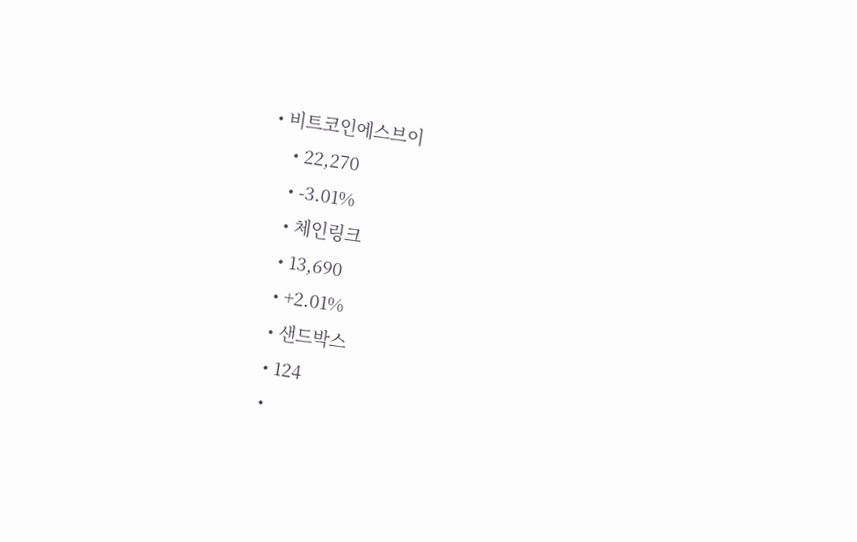• 비트코인에스브이
    • 22,270
    • -3.01%
    • 체인링크
    • 13,690
    • +2.01%
    • 샌드박스
    • 124
    •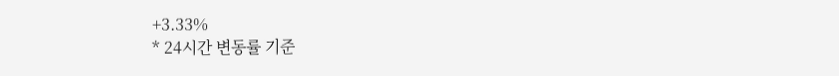+3.33%
* 24시간 변동률 기준